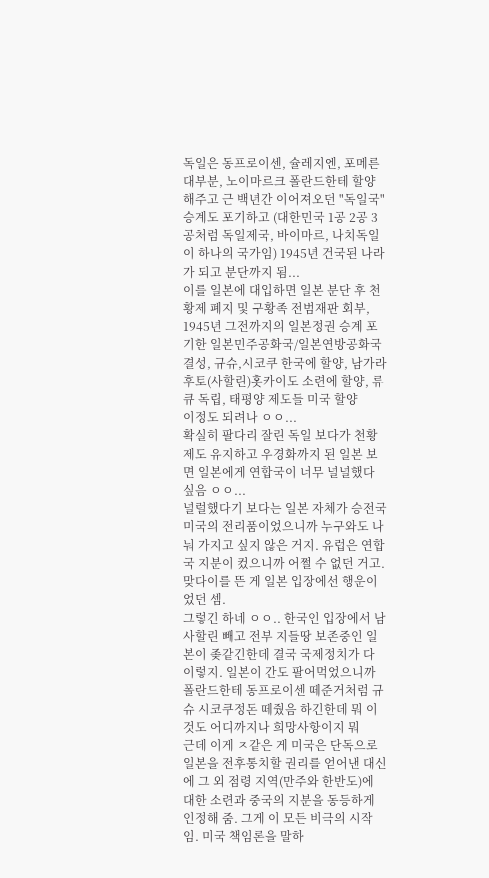독일은 동프로이센, 슐레지엔, 포메른 대부분, 노이마르크 폴란드한테 할양해주고 근 백년간 이어져오던 "독일국" 승계도 포기하고 (대한민국 1공 2공 3공처럼 독일제국, 바이마르, 나치독일이 하나의 국가임) 1945년 건국된 나라가 되고 분단까지 됨...
이를 일본에 대입하면 일본 분단 후 천황제 폐지 및 구황족 전범재판 회부, 1945년 그전까지의 일본정권 승계 포기한 일본민주공화국/일본연방공화국 결성, 규슈,시코쿠 한국에 할양, 남가라후토(사할린)홋카이도 소련에 할양, 류큐 독립, 태평양 제도들 미국 할양
이정도 되려나 ㅇㅇ...
확실히 팔다리 잘린 독일 보다가 천황제도 유지하고 우경화까지 된 일본 보면 일본에게 연합국이 너무 널널했다 싶음 ㅇㅇ...
널럴했다기 보다는 일본 자체가 승전국 미국의 전리품이었으니까 누구와도 나눠 가지고 싶지 않은 거지. 유럽은 연합국 지분이 컸으니까 어쩔 수 없던 거고. 맞다이를 뜬 게 일본 입장에선 행운이었던 셈.
그렇긴 하네 ㅇㅇ.. 한국인 입장에서 남사할린 빼고 전부 지들땅 보존중인 일본이 좆같긴한데 결국 국제정치가 다 이렇지. 일본이 간도 팔어먹었으니까 폴란드한테 동프로이센 떼준거처럼 규슈 시코쿠정돈 떼줬음 하긴한데 뭐 이것도 어디까지나 희망사항이지 뭐
근데 이게 ㅈ같은 게 미국은 단독으로 일본을 전후통치할 권리를 얻어낸 대신에 그 외 점령 지역(만주와 한반도)에 대한 소련과 중국의 지분을 동등하게 인정해 줌. 그게 이 모든 비극의 시작임. 미국 책임론을 말하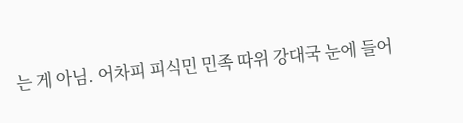는 게 아님. 어차피 피식민 민족 따위 강대국 눈에 들어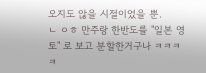오지도 않을 시절이었을 뿐.
ㄴ ㅇㅎ 만주랑 한반도를 "일본 영토" 로 보고 분할한거구나 ㅋㅋㅋㅋ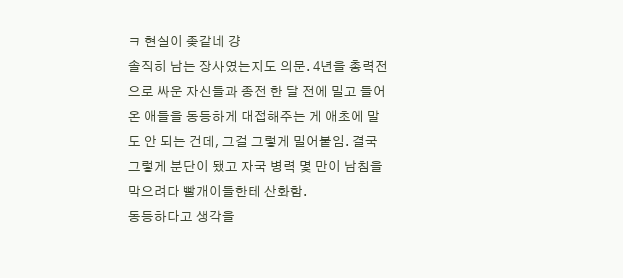ㅋ 현실이 좆같네 걍
솔직히 남는 장사였는지도 의문. 4년을 총력전으로 싸운 자신들과 종전 한 달 전에 밀고 들어온 애들을 동등하게 대접해주는 게 애초에 말도 안 되는 건데, 그걸 그렇게 밀어붙임. 결국 그렇게 분단이 됐고 자국 병력 몇 만이 남침을 막으려다 빨개이들한테 산화함.
동등하다고 생각을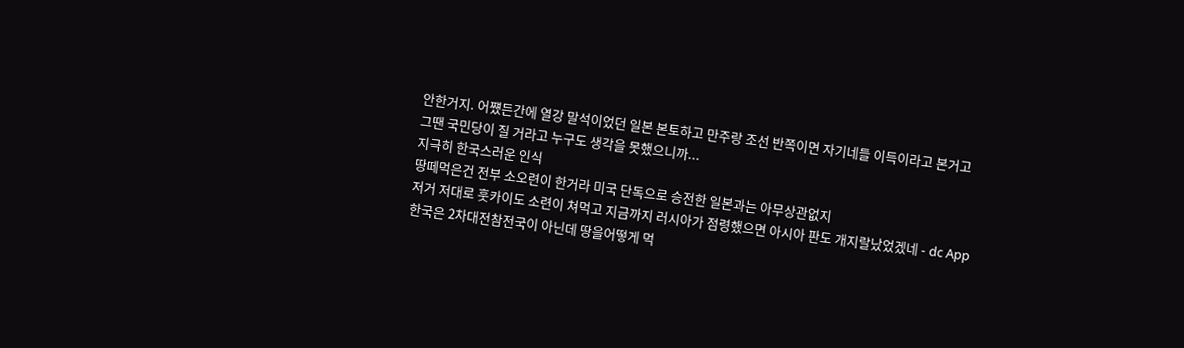안한거지. 어쩄든간에 열강 말석이었던 일본 본토하고 만주랑 조선 반쪽이면 자기네들 이득이라고 본거고
그땐 국민당이 질 거라고 누구도 생각을 못했으니까...
지극히 한국스러운 인식
땅떼먹은건 전부 소오련이 한거라 미국 단독으로 승전한 일본과는 아무상관없지
저거 저대로 훗카이도 소련이 쳐먹고 지금까지 러시아가 점령했으면 아시아 판도 개지랄났었겠네 - dc App
한국은 2차대전참전국이 아닌데 땅을어떻게 먹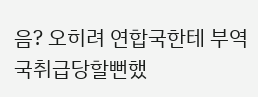음? 오히려 연합국한테 부역국취급당할뻔했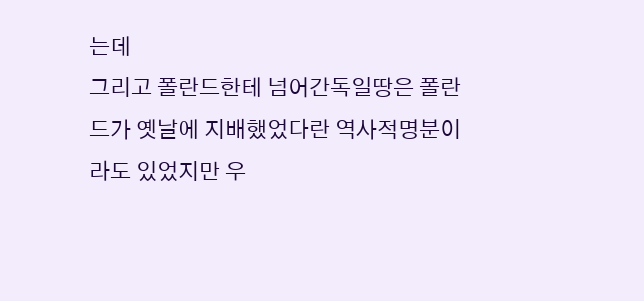는데
그리고 폴란드한테 넘어간독일땅은 폴란드가 옛날에 지배했었다란 역사적명분이라도 있었지만 우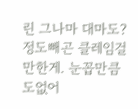린 그나마 대마도?정도빼곤 클레임걸만한게. 눈꼽만큼도없어